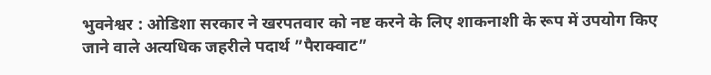भुवनेश्वर : ओडिशा सरकार ने खरपतवार को नष्ट करने के लिए शाकनाशी के रूप में उपयोग किए जाने वाले अत्यधिक जहरीले पदार्थ ”पैराक्वाट”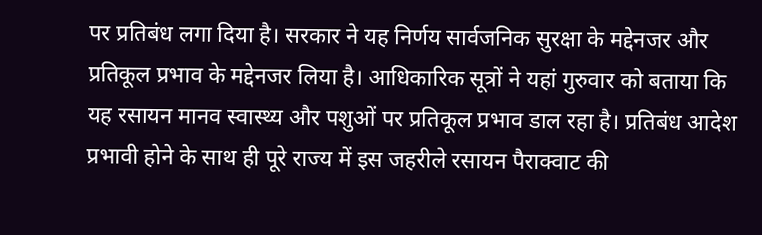पर प्रतिबंध लगा दिया है। सरकार ने यह निर्णय सार्वजनिक सुरक्षा के मद्देनजर और प्रतिकूल प्रभाव के मद्देनजर लिया है। आधिकारिक सूत्रों ने यहां गुरुवार को बताया कि यह रसायन मानव स्वास्थ्य और पशुओं पर प्रतिकूल प्रभाव डाल रहा है। प्रतिबंध आदेश प्रभावी होने के साथ ही पूरे राज्य में इस जहरीले रसायन पैराक्वाट की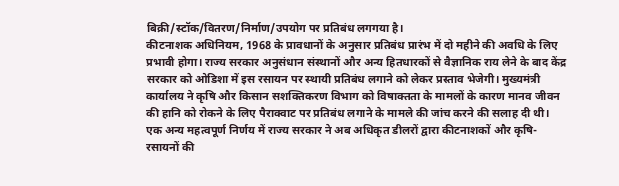बिक्री/स्टॉक/वितरण/निर्माण/उपयोग पर प्रतिबंध लगगया है।
कीटनाशक अधिनियम, 1968 के प्रावधानों के अनुसार प्रतिबंध प्रारंभ में दो महीने की अवधि के लिए प्रभावी होगा। राज्य सरकार अनुसंधान संस्थानों और अन्य हितधारकों से वैज्ञानिक राय लेने के बाद केंद्र सरकार को ओडिशा में इस रसायन पर स्थायी प्रतिबंध लगाने को लेकर प्रस्ताव भेजेगी। मुख्यमंत्री कार्यालय ने कृषि और किसान सशक्तिकरण विभाग को विषाक्तता के मामलों के कारण मानव जीवन की हानि को रोकने के लिए पैराक्वाट पर प्रतिबंध लगाने के मामले की जांच करने की सलाह दी थी।
एक अन्य महत्वपूर्ण निर्णय में राज्य सरकार ने अब अधिकृत डीलरों द्वारा कीटनाशकों और कृषि-रसायनों की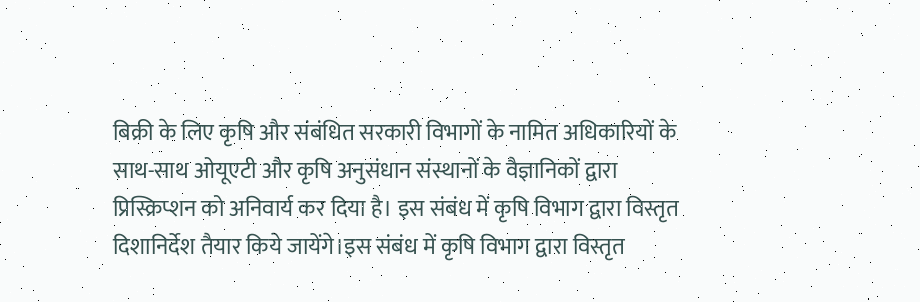बिक्री के लिए कृषि और संबंधित सरकारी विभागों के नामित अधिकारियों के साथ-साथ ओयूएटी और कृषि अनुसंधान संस्थानों के वैज्ञानिकों द्वारा प्रिस्क्रिप्शन को अनिवार्य कर दिया है। इस संबंध में कृषि विभाग द्वारा विस्तृत दिशानिर्देश तैयार किये जायेंगे।इस संबंध में कृषि विभाग द्वारा विस्तृत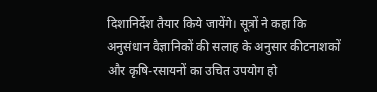दिशानिर्देश तैयार किये जायेंगे। सूत्रों ने कहा कि अनुसंधान वैज्ञानिकों की सलाह के अनुसार कीटनाशकों और कृषि-रसायनों का उचित उपयोग हो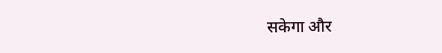सकेगा और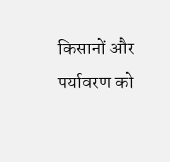किसानों और पर्यावरण को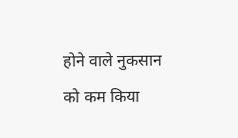होने वाले नुकसान को कम किया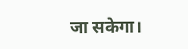जा सकेगा।